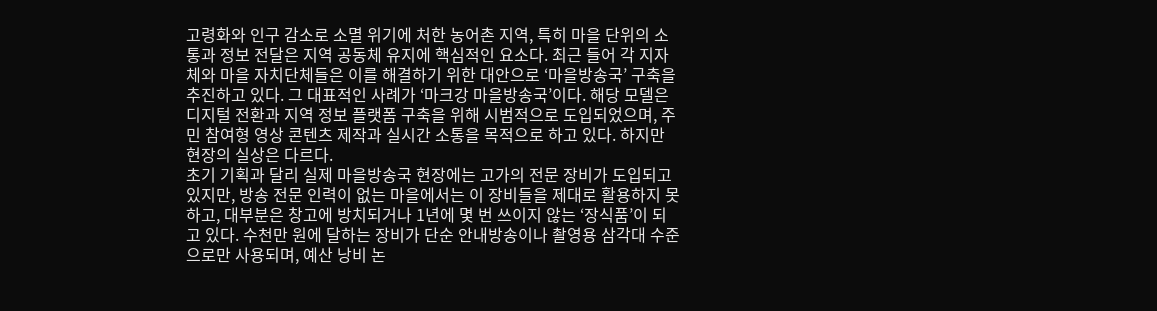고령화와 인구 감소로 소멸 위기에 처한 농어촌 지역, 특히 마을 단위의 소통과 정보 전달은 지역 공동체 유지에 핵심적인 요소다. 최근 들어 각 지자체와 마을 자치단체들은 이를 해결하기 위한 대안으로 ‘마을방송국’ 구축을 추진하고 있다. 그 대표적인 사례가 ‘마크강 마을방송국’이다. 해당 모델은 디지털 전환과 지역 정보 플랫폼 구축을 위해 시범적으로 도입되었으며, 주민 참여형 영상 콘텐츠 제작과 실시간 소통을 목적으로 하고 있다. 하지만 현장의 실상은 다르다.
초기 기획과 달리 실제 마을방송국 현장에는 고가의 전문 장비가 도입되고 있지만, 방송 전문 인력이 없는 마을에서는 이 장비들을 제대로 활용하지 못하고, 대부분은 창고에 방치되거나 1년에 몇 번 쓰이지 않는 ‘장식품’이 되고 있다. 수천만 원에 달하는 장비가 단순 안내방송이나 촬영용 삼각대 수준으로만 사용되며, 예산 낭비 논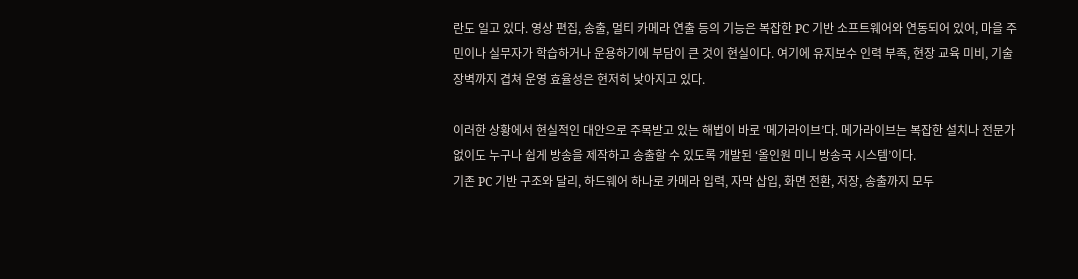란도 일고 있다. 영상 편집, 송출, 멀티 카메라 연출 등의 기능은 복잡한 PC 기반 소프트웨어와 연동되어 있어, 마을 주민이나 실무자가 학습하거나 운용하기에 부담이 큰 것이 현실이다. 여기에 유지보수 인력 부족, 현장 교육 미비, 기술 장벽까지 겹쳐 운영 효율성은 현저히 낮아지고 있다.

이러한 상황에서 현실적인 대안으로 주목받고 있는 해법이 바로 ‘메가라이브’다. 메가라이브는 복잡한 설치나 전문가 없이도 누구나 쉽게 방송을 제작하고 송출할 수 있도록 개발된 ‘올인원 미니 방송국 시스템’이다.
기존 PC 기반 구조와 달리, 하드웨어 하나로 카메라 입력, 자막 삽입, 화면 전환, 저장, 송출까지 모두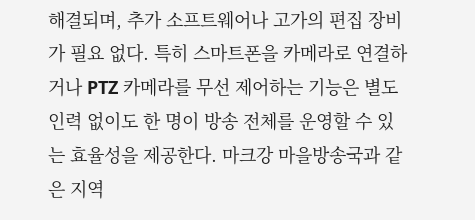해결되며, 추가 소프트웨어나 고가의 편집 장비가 필요 없다. 특히 스마트폰을 카메라로 연결하거나 PTZ 카메라를 무선 제어하는 기능은 별도 인력 없이도 한 명이 방송 전체를 운영할 수 있는 효율성을 제공한다. 마크강 마을방송국과 같은 지역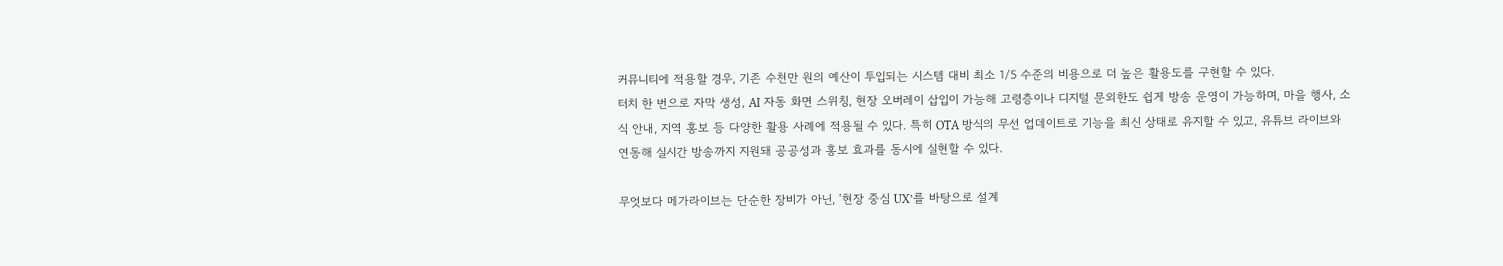커뮤니티에 적용할 경우, 기존 수천만 원의 예산이 투입되는 시스템 대비 최소 1/5 수준의 비용으로 더 높은 활용도를 구현할 수 있다.
터치 한 번으로 자막 생성, AI 자동 화면 스위칭, 현장 오버레이 삽입이 가능해 고령층이나 디지털 문외한도 쉽게 방송 운영이 가능하며, 마을 행사, 소식 안내, 지역 홍보 등 다양한 활용 사례에 적용될 수 있다. 특히 OTA 방식의 무선 업데이트로 기능을 최신 상태로 유지할 수 있고, 유튜브 라이브와 연동해 실시간 방송까지 지원돼 공공성과 홍보 효과를 동시에 실현할 수 있다.

무엇보다 메가라이브는 단순한 장비가 아닌, ‘현장 중심 UX’를 바탕으로 설계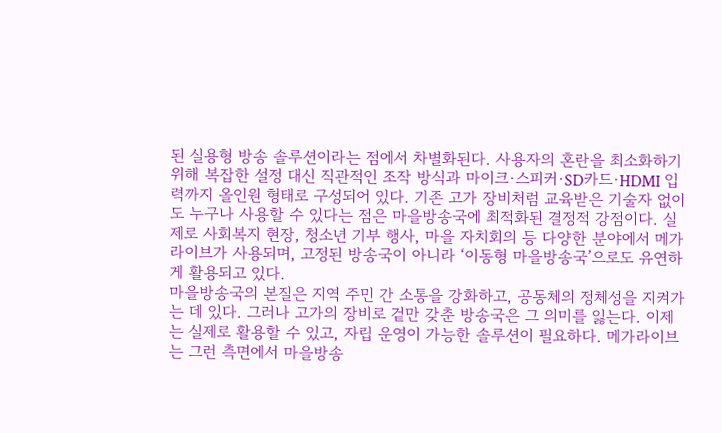된 실용형 방송 솔루션이라는 점에서 차별화된다. 사용자의 혼란을 최소화하기 위해 복잡한 설정 대신 직관적인 조작 방식과 마이크·스피커·SD카드·HDMI 입력까지 올인원 형태로 구성되어 있다. 기존 고가 장비처럼 교육받은 기술자 없이도 누구나 사용할 수 있다는 점은 마을방송국에 최적화된 결정적 강점이다. 실제로 사회복지 현장, 청소년 기부 행사, 마을 자치회의 등 다양한 분야에서 메가라이브가 사용되며, 고정된 방송국이 아니라 ‘이동형 마을방송국’으로도 유연하게 활용되고 있다.
마을방송국의 본질은 지역 주민 간 소통을 강화하고, 공동체의 정체성을 지켜가는 데 있다. 그러나 고가의 장비로 겉만 갖춘 방송국은 그 의미를 잃는다. 이제는 실제로 활용할 수 있고, 자립 운영이 가능한 솔루션이 필요하다. 메가라이브는 그런 측면에서 마을방송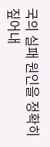국의 실패 원인을 정확히 짚어내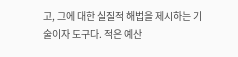고, 그에 대한 실질적 해법을 제시하는 기술이자 도구다. 적은 예산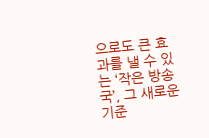으로도 큰 효과를 낼 수 있는 ‘작은 방송국’, 그 새로운 기준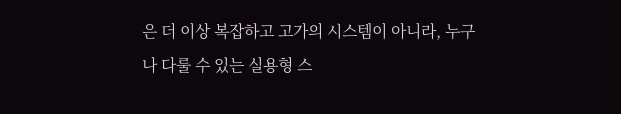은 더 이상 복잡하고 고가의 시스템이 아니라, 누구나 다룰 수 있는 실용형 스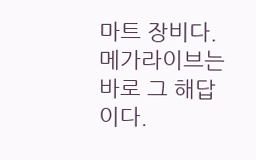마트 장비다. 메가라이브는 바로 그 해답이다.